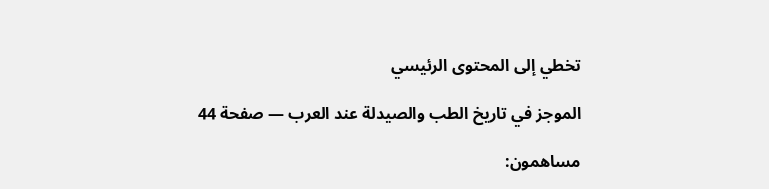تخطي إلى المحتوى الرئيسي

الموجز في تاريخ الطب والصيدلة عند العرب — صفحة 44

مساهمون: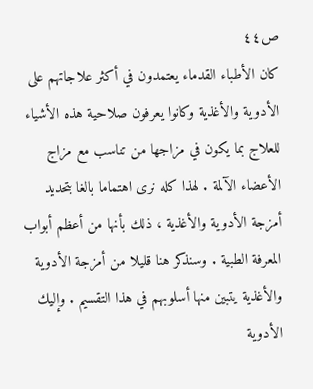ص٤٤
كان الأطباء القدماء يعتمدون في أكثر علاجاتهم على الأدوية والأغذية وكانوا يعرفون صلاحية هذه الأشياء للعلاج بما يكون في مزاجها من تناسب مع مزاج الأعضاء الآلمة . لهذا كله نرى اهتماما بالغا بتحديد أمزجة الأدوية والأغذية ، ذلك بأنها من أعظم أبواب المعرفة الطبية . وسنذكر هنا قليلا من أمزجة الأدوية والأغذية يتبين منها أسلوبهم في هذا التقسيم . وإليك الأدوية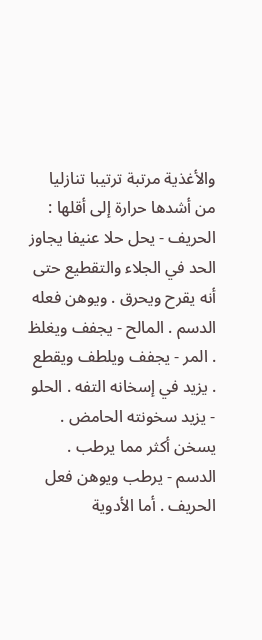والأغذية مرتبة ترتيبا تنازليا من أشدها حرارة إلى أقلها : الحريف - يحل حلا عنيفا يجاوز الحد في الجلاء والتقطيع حتى أنه يقرح ويحرق . ويوهن فعله الدسم . المالح - يجفف ويغلظ . المر - يجفف ويلطف ويقطع . يزيد في إسخانه التفه . الحلو - يزيد سخونته الحامض . يسخن أكثر مما يرطب . الدسم - يرطب ويوهن فعل الحريف . أما الأدوية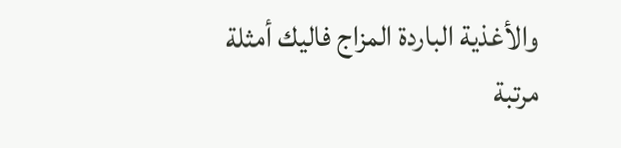والأغذية الباردة المزاج فاليك أمثلة مرتبة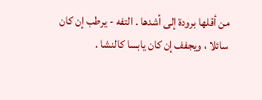من أقلها برودة إلى أشدها . التفه - يرطب إن كان سائلا ، ويجفف إن كان يابسا كالنشا .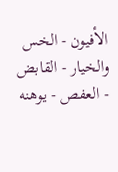الأفيون - الخس والخيار - القابض - العفص - يوهنه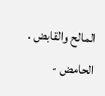المالح والقابض . الحامض -